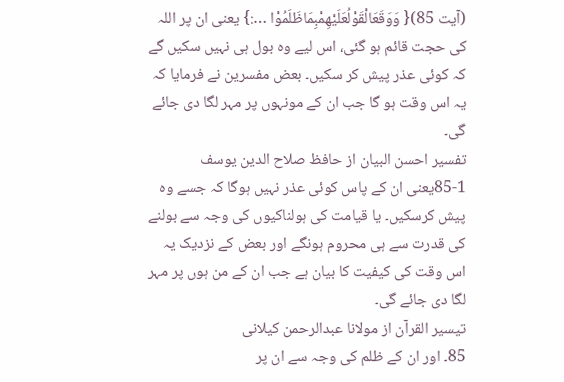(آیت 85){ وَوَقَعَالْقَوْلُعَلَيْهِمْبِمَاظَلَمُوْا …:} یعنی ان پر اللہ کی حجت قائم ہو گئی، اس لیے وہ بول ہی نہیں سکیں گے کہ کوئی عذر پیش کر سکیں۔ بعض مفسرین نے فرمایا کہ یہ اس وقت ہو گا جب ان کے مونہوں پر مہر لگا دی جائے گی۔
تفسیر احسن البیان از حافظ صلاح الدین یوسف
85-1یعنی ان کے پاس کوئی عذر نہیں ہوگا کہ جسے وہ پیش کرسکیں۔ یا قیامت کی ہولناکیوں کی وجہ سے بولنے کی قدرت سے ہی محروم ہونگے اور بعض کے نزدیک یہ اس وقت کی کیفیت کا بیان ہے جب ان کے من ہوں پر مہر لگا دی جائے گی۔
تيسير القرآن از مولانا عبدالرحمن کیلانی
85۔ اور ان کے ظلم کی وجہ سے ان پر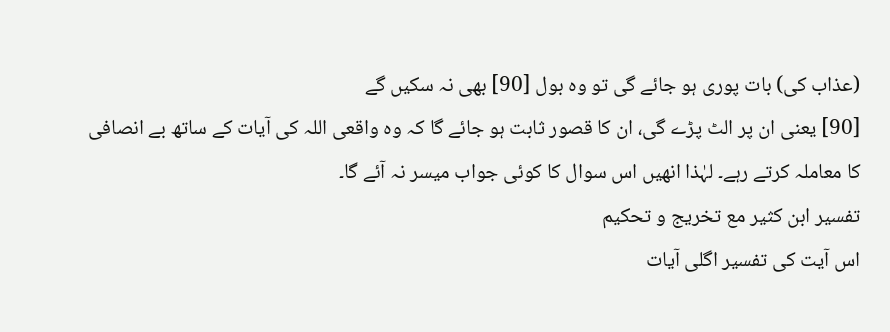(عذاب کی) بات پوری ہو جائے گی تو وہ بول [90] بھی نہ سکیں گے
[90] یعنی ان پر الٹ پڑے گی، ان کا قصور ثابت ہو جائے گا کہ وہ واقعی اللہ کی آیات کے ساتھ بے انصافی کا معاملہ کرتے رہے۔ لہٰذا انھیں اس سوال کا کوئی جواب میسر نہ آئے گا۔
تفسیر ابن کثیر مع تخریج و تحکیم
اس آیت کی تفسیر اگلی آیات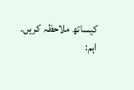کیساتھ ملاحظہ کریں۔
اہم: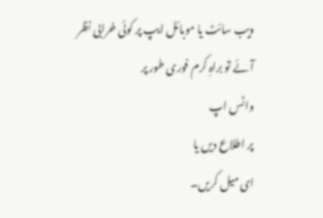ویب سائٹ یا موبائل ایپ پر کوئی خرابی نظر آئے تو براہِ کرم فوری طور پر
واٹس اپ
پر اطلاع دیں یا
ای میل کریں۔